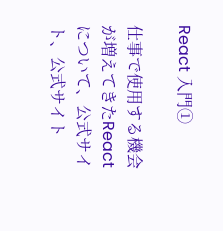React 入門①

仕事で使用する機会が増えてきたReactについて、公式サイト、公式サイト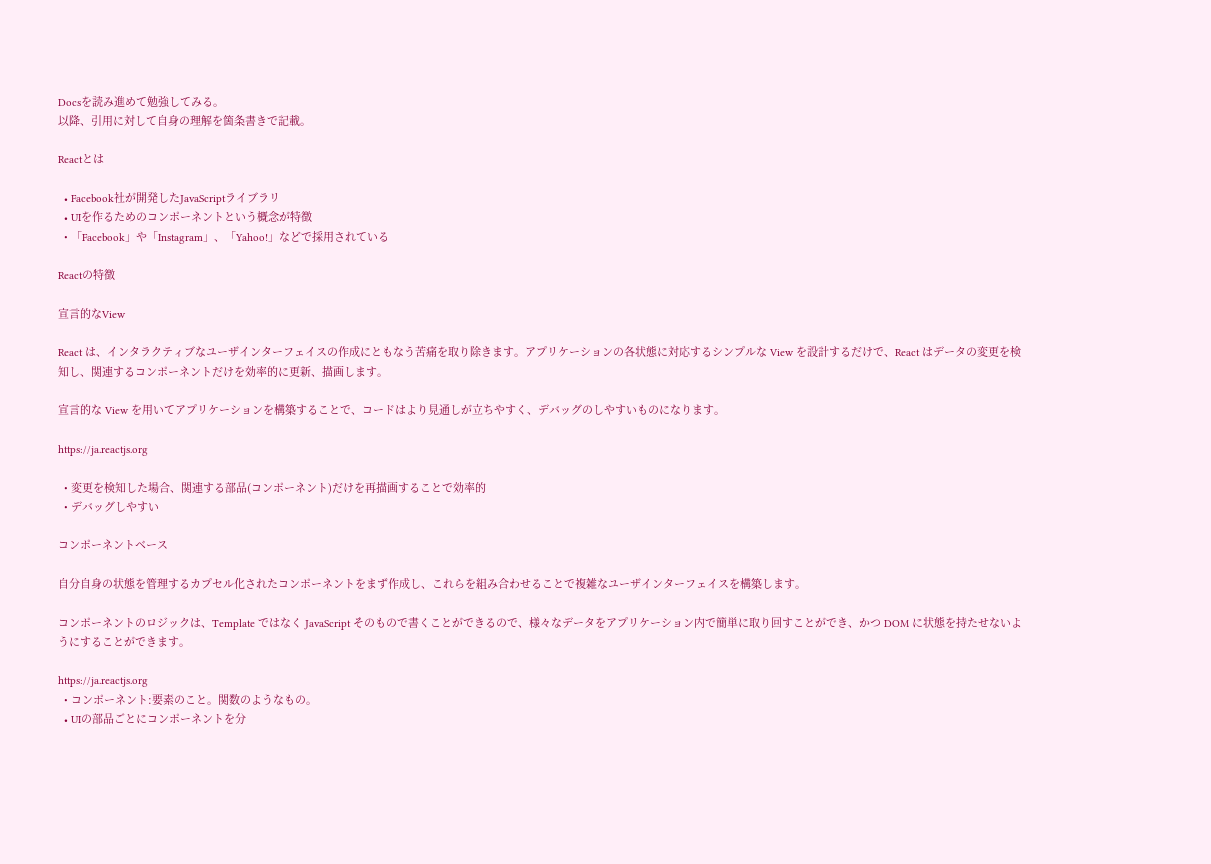Docsを読み進めて勉強してみる。
以降、引用に対して自身の理解を箇条書きで記載。

Reactとは

  • Facebook社が開発したJavaScriptライブラリ
  • UIを作るためのコンポーネントという概念が特徴
  • 「Facebook」や「Instagram」、「Yahoo!」などで採用されている

Reactの特徴

宣言的なView

React は、インタラクティブなユーザインターフェイスの作成にともなう苦痛を取り除きます。アプリケーションの各状態に対応するシンプルな View を設計するだけで、React はデータの変更を検知し、関連するコンポーネントだけを効率的に更新、描画します。

宣言的な View を用いてアプリケーションを構築することで、コードはより見通しが立ちやすく、デバッグのしやすいものになります。

https://ja.reactjs.org

  • 変更を検知した場合、関連する部品(コンポーネント)だけを再描画することで効率的
  • デバッグしやすい

コンポーネントベース

自分自身の状態を管理するカプセル化されたコンポーネントをまず作成し、これらを組み合わせることで複雑なユーザインターフェイスを構築します。

コンポーネントのロジックは、Template ではなく JavaScript そのもので書くことができるので、様々なデータをアプリケーション内で簡単に取り回すことができ、かつ DOM に状態を持たせないようにすることができます。

https://ja.reactjs.org
  • コンポーネント:要素のこと。関数のようなもの。
  • UIの部品ごとにコンポーネントを分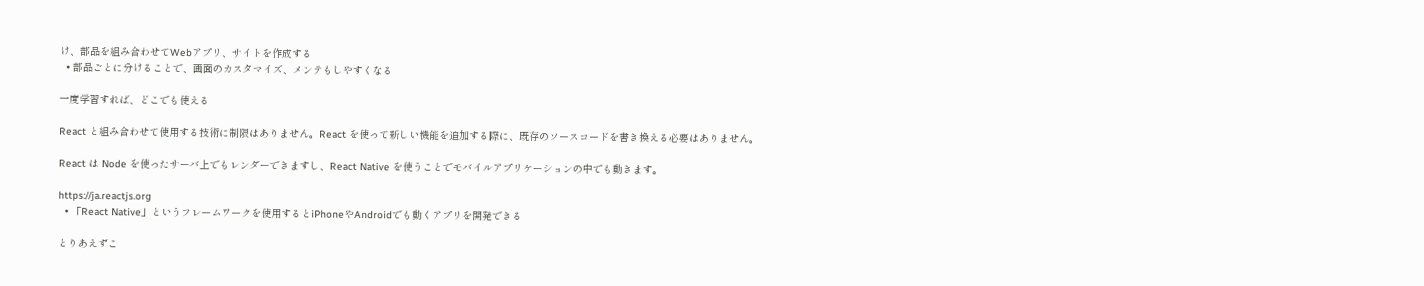け、部品を組み合わせてWebアプリ、サイトを作成する
  • 部品ごとに分けることで、画面のカスタマイズ、メンテもしやすくなる

一度学習すれば、どこでも使える

React と組み合わせて使用する技術に制限はありません。React を使って新しい機能を追加する際に、既存のソースコードを書き換える必要はありません。

React は Node を使ったサーバ上でもレンダーできますし、React Native を使うことでモバイルアプリケーションの中でも動きます。

https://ja.reactjs.org
  • 「React Native」というフレームワークを使用するとiPhoneやAndroidでも動くアプリを開発できる

とりあえずこ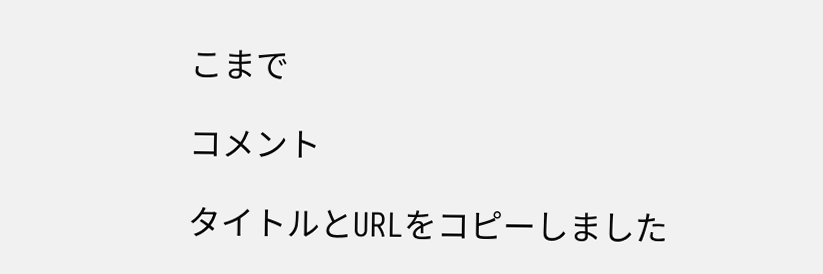こまで

コメント

タイトルとURLをコピーしました